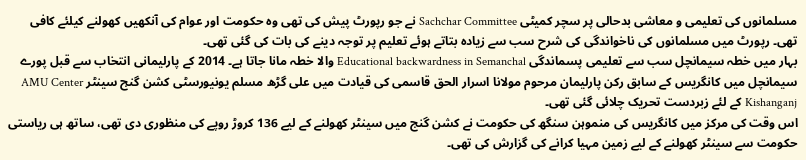مسلمانوں کی تعلیمی و معاشی بدحالی پر سچر کمیٹی Sachchar Committee نے جو رپورٹ پیش کی تھی وہ حکومت اور عوام کی آنکھیں کھولنے کیلئے کافی تھی۔ رپورٹ میں مسلمانوں کی ناخواندگی کی شرح سب سے زیادہ بتاتے ہوئے تعلیم پر توجہ دینے کی بات کی گئی تھی۔
بہار میں خطہ سیمانچل سب سے تعلیمی پسماندگی Educational backwardness in Semanchal والا خطہ مانا جاتا ہے۔ 2014 کے پارلیمانی انتخاب سے قبل پورے سیمانچل میں کانگریس کے سابق رکن پارلیمان مرحوم مولانا اسرار الحق قاسمی کی قیادت میں علی گڑھ مسلم یونیورسٹی کشن گنج سینٹر AMU Center Kishanganj کے لئے زبردست تحریک چلائی گئی تھی۔
اس وقت کی مرکز میں کانگریس کی منموہن سنگھ کی حکومت نے کشن گنج میں سینٹر کھولنے کے لیے 136 کروڑ روپے کی منظوری دی تھی، ساتھ ہی ریاستی حکومت سے سینٹر کھولنے کے لیے زمین مہیا کرانے کی گزارش کی تھی۔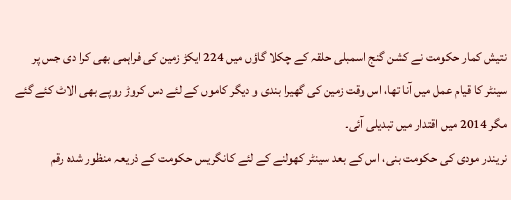نتیش کمار حکومت نے کشن گنج اسمبلی حلقہ کے چکلا گاؤں میں 224 ایکڑ زمین کی فراہمی بھی کرا دی جس پر سینٹر کا قیام عمل میں آنا تھا، اس وقت زمین کی گھیرا بندی و دیگر کاموں کے لئے دس کروڑ روپے بھی الاٹ کئے گئے مگر 2014 میں اقتدار میں تبدیلی آئی۔
نریندر مودی کی حکومت بنی، اس کے بعد سینٹر کھولنے کے لئے کانگریس حکومت کے ذریعہ منظور شدہ رقم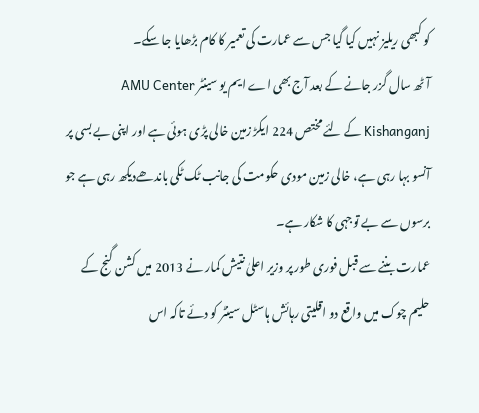کو کبھی ریلیز نہیں کیا گیا جس سے عمارت کی تعمیر کا کام بڑھایا جا سکے۔
آٹھ سال گزر جانے کے بعد آج بھی اے ایم یو سینٹر AMU Center Kishanganj کے لئے مختص 224 ایکڑ زمین خالی پڑی ہوئی ہے اور اپنی بے بسی پر آنسو بہا رہی ہے، خالی زمین مودی حکومت کی جانب ٹک ٹکی باندھےدیکھ رہی ہے جو برسوں سے بے توجہی کا شکار ہے۔
عمارت بننے سے قبل فوری طور پر وزیر اعلیٰ نتیش کمار نے 2013 میں کشن گنج کے حلیم چوک میں واقع دو اقلیتی رہائش ہاسٹل سینٹر کو دئے تاکہ اس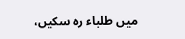میں طلباء رہ سکیں،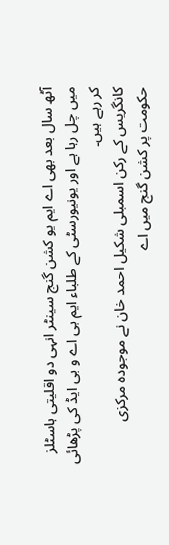آٹھ سال بعد بھی اے ایم یو کشن گنج سینٹر انہی دو اقلیتی ہاسٹلز میں چل رہا ہے اور یونیورسٹی کے طلباء ایم بی اے و بی ایڈ کی پڑھائی کر رہے ہیں۔
کانگریس کے رکن اسمبلی شکیل احمد خان نے موجودہ مرکزی حکومت پر کشن گنج میں اے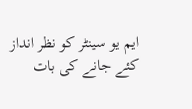ایم یو سینٹر کو نظر انداز کئے جانے کی بات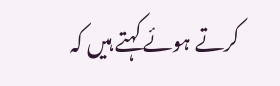کرتے ہوئے کہتے ہیں کہ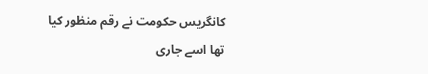کانگریس حکومت نے رقم منظور کیا تھا اسے جاری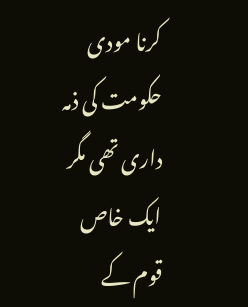کرنا مودی حکومت کی ذمہ داری تھی مگر ایک خاص قوم کے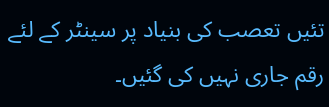تئیں تعصب کی بنیاد پر سینٹر کے لئے رقم جاری نہیں کی گئیں۔